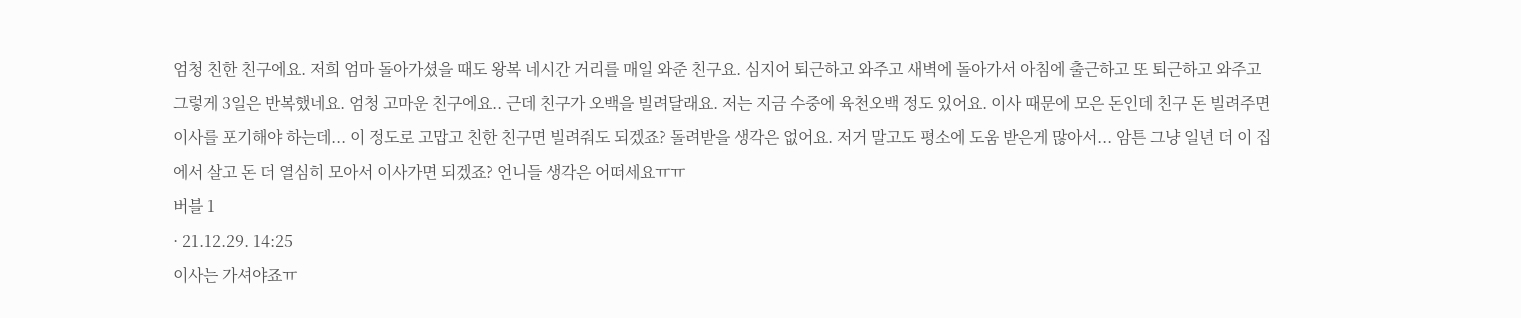엄청 친한 친구에요. 저희 엄마 돌아가셨을 때도 왕복 네시간 거리를 매일 와준 친구요. 심지어 퇴근하고 와주고 새벽에 돌아가서 아침에 출근하고 또 퇴근하고 와주고 그렇게 3일은 반복했네요. 엄청 고마운 친구에요.. 근데 친구가 오백을 빌려달래요. 저는 지금 수중에 육천오백 정도 있어요. 이사 때문에 모은 돈인데 친구 돈 빌려주면 이사를 포기해야 하는데... 이 정도로 고맙고 친한 친구면 빌려줘도 되겠죠? 돌려받을 생각은 없어요. 저거 말고도 평소에 도움 받은게 많아서... 암튼 그냥 일년 더 이 집에서 살고 돈 더 열심히 모아서 이사가면 되겠죠? 언니들 생각은 어떠세요ㅠㅠ
버블 1
· 21.12.29. 14:25
이사는 가셔야죠ㅠ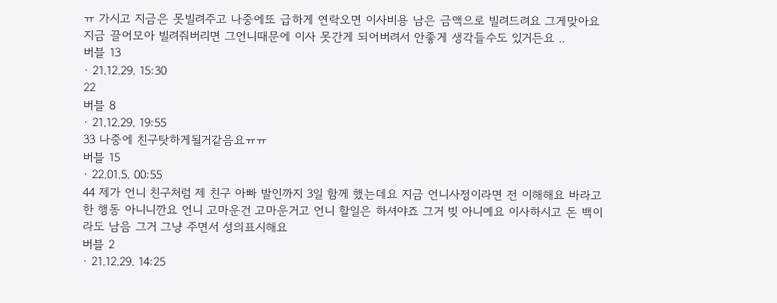ㅠ 가시고 지금은 못빌려주고 나중에또 급하게 연락오면 이사비용 남은 금액으로 빌려드려요 그게맞아요 지금 끌어모아 빌려줘버리면 그언니때문에 이사 못간게 되어버려서 안좋게 생각들수도 있거든요 ..
버블 13
· 21.12.29. 15:30
22
버블 8
· 21.12.29. 19:55
33 나중에 친구탓하게될거같음요ㅠㅠ
버블 15
· 22.01.5. 00:55
44 제가 언니 친구처럼 제 친구 아빠 발인까지 3일 함께 했는데요 지금 언니사정이라면 전 이해해요 바라고 한 행동 아니니깐요 언니 고마운건 고마운거고 언니 할일은 하셔야죠 그거 빚 아니예요 이사하시고 돈 백이라도 남음 그거 그냥 주면서 성의표시해요
버블 2
· 21.12.29. 14:25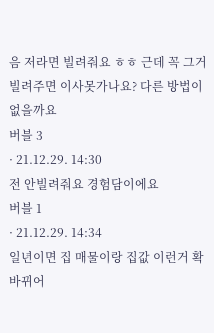음 저라면 빌려줘요 ㅎㅎ 근데 꼭 그거 빌려주면 이사못가나요? 다른 방법이 없을까요
버블 3
· 21.12.29. 14:30
전 안빌려줘요 경험담이에요
버블 1
· 21.12.29. 14:34
일년이면 집 매물이랑 집값 이런거 확 바뀌어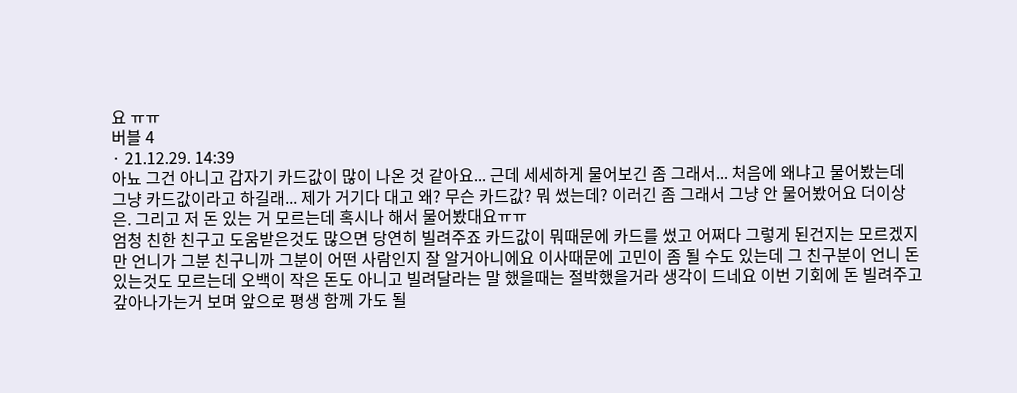요 ㅠㅠ
버블 4
· 21.12.29. 14:39
아뇨 그건 아니고 갑자기 카드값이 많이 나온 것 같아요... 근데 세세하게 물어보긴 좀 그래서... 처음에 왜냐고 물어봤는데 그냥 카드값이라고 하길래... 제가 거기다 대고 왜? 무슨 카드값? 뭐 썼는데? 이러긴 좀 그래서 그냥 안 물어봤어요 더이상은. 그리고 저 돈 있는 거 모르는데 혹시나 해서 물어봤대요ㅠㅠ
엄청 친한 친구고 도움받은것도 많으면 당연히 빌려주죠 카드값이 뭐때문에 카드를 썼고 어쩌다 그렇게 된건지는 모르겠지만 언니가 그분 친구니까 그분이 어떤 사람인지 잘 알거아니에요 이사때문에 고민이 좀 될 수도 있는데 그 친구분이 언니 돈있는것도 모르는데 오백이 작은 돈도 아니고 빌려달라는 말 했을때는 절박했을거라 생각이 드네요 이번 기회에 돈 빌려주고 갚아나가는거 보며 앞으로 평생 함께 가도 될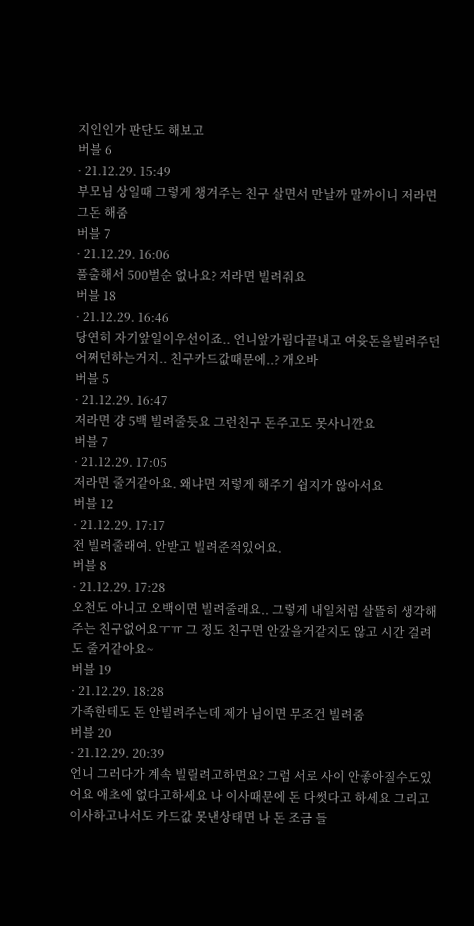지인인가 판단도 해보고
버블 6
· 21.12.29. 15:49
부모님 상일때 그렇게 챙겨주는 친구 살면서 만날까 말까이니 저라면 그돈 해줌
버블 7
· 21.12.29. 16:06
풀출해서 500벌순 없나요? 저라면 빌려줘요
버블 18
· 21.12.29. 16:46
당연히 자기앞일이우선이죠.. 언니앞가림다끝내고 여윳돈을빌려주던어쩌던하는거지.. 친구카드값때문에..? 개오바
버블 5
· 21.12.29. 16:47
저라면 걍 5백 빌려줄듯요 그런친구 돈주고도 못사니깐요
버블 7
· 21.12.29. 17:05
저라면 줄거같아요. 왜냐면 저렇게 해주기 쉽지가 않아서요
버블 12
· 21.12.29. 17:17
전 빌려줄래여. 안받고 빌려준적있어요.
버블 8
· 21.12.29. 17:28
오천도 아니고 오백이면 빌려줄래요.. 그렇게 내일처럼 살뜰히 생각해주는 친구없어요ㅜㅠ 그 정도 친구면 안갚을거같지도 않고 시간 걸려도 줄거같아요~
버블 19
· 21.12.29. 18:28
가족한테도 돈 안빌려주는데 제가 님이면 무조건 빌려줌
버블 20
· 21.12.29. 20:39
언니 그러다가 계속 빌릴려고하면요? 그럼 서로 사이 안좋아질수도있어요 애초에 없다고하세요 나 이사때문에 돈 다썻다고 하세요 그리고 이사하고나서도 카드값 못낸상태면 나 돈 조금 들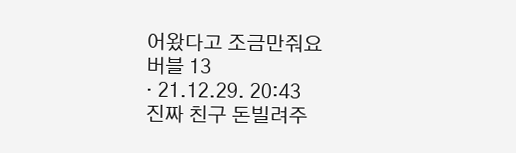어왔다고 조금만줘요
버블 13
· 21.12.29. 20:43
진짜 친구 돈빌려주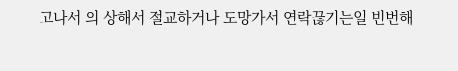고나서 의 상해서 절교하거나 도망가서 연락끊기는일 빈번해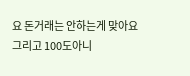요 돈거래는 안하는게 맞아요 그리고 100도아니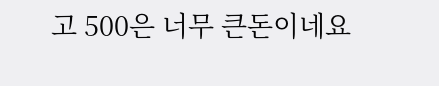고 500은 너무 큰돈이네요